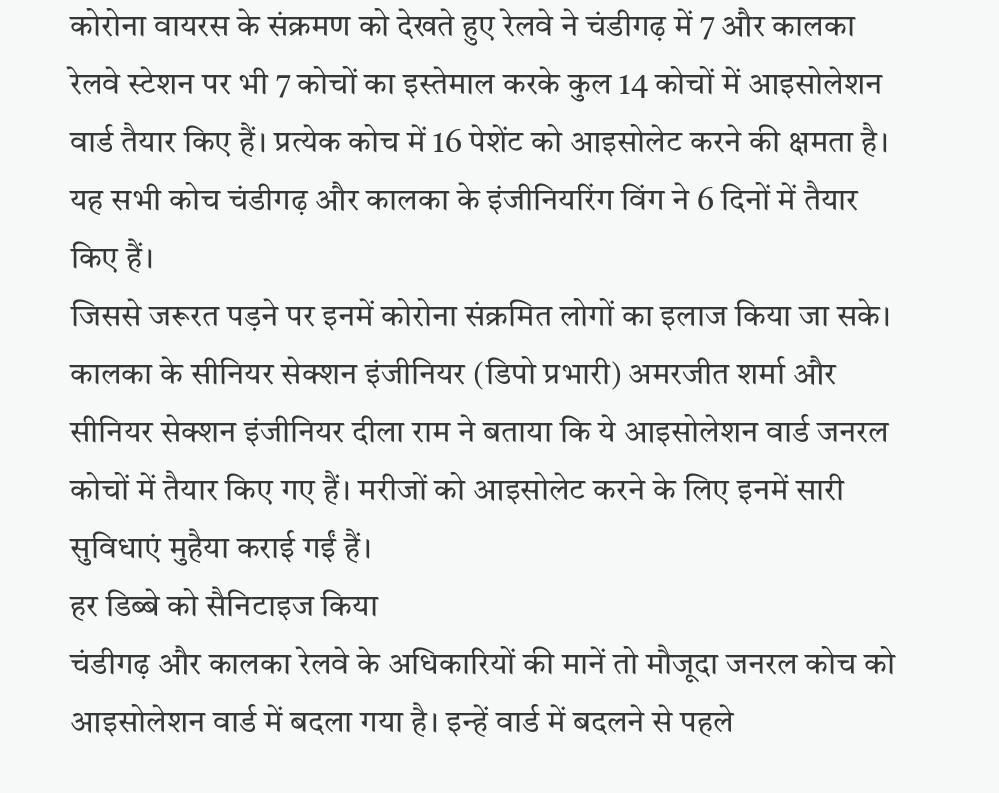कोरोना वायरस के संक्रमण को देखते हुए रेलवे ने चंडीगढ़ में 7 और कालका रेलवे स्टेशन पर भी 7 कोचों का इस्तेमाल करके कुल 14 कोचों में आइसोलेशन वार्ड तैयार किए हैं। प्रत्येक कोच में 16 पेशेंट को आइसोलेट करने की क्षमता है। यह सभी कोच चंडीगढ़ और कालका के इंजीनियरिंग विंग ने 6 दिनों में तैयार किए हैं।
जिससे जरूरत पड़ने पर इनमें कोरोना संक्रमित लोगों का इलाज किया जा सके। कालका के सीनियर सेक्शन इंजीनियर (डिपो प्रभारी) अमरजीत शर्मा और सीनियर सेक्शन इंजीनियर दीला राम ने बताया कि ये आइसोलेशन वार्ड जनरल कोचों में तैयार किए गए हैं। मरीजों को आइसोलेट करने के लिए इनमें सारी सुविधाएं मुहैया कराई गईं हैं।
हर डिब्बे को सैनिटाइज किया
चंडीगढ़ और कालका रेलवे के अधिकारियों की मानें तो मौजूदा जनरल कोच को आइसोलेशन वार्ड में बदला गया है। इन्हें वार्ड में बदलने से पहले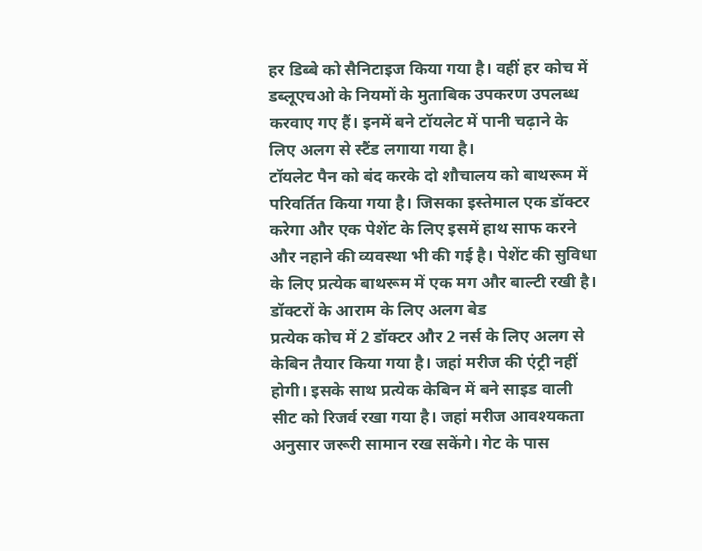हर डिब्बे को सैनिटाइज किया गया है। वहीं हर कोच में डब्लूएचओ के नियमों के मुताबिक उपकरण उपलब्ध करवाए गए हैं। इनमें बने टॉयलेट में पानी चढ़ाने के लिए अलग से स्टैंड लगाया गया है।
टॉयलेट पैन को बंद करके दो शौचालय को बाथरूम में परिवर्तित किया गया है। जिसका इस्तेमाल एक डॉक्टर करेगा और एक पेशेंट के लिए इसमें हाथ साफ करने और नहाने की व्यवस्था भी की गई है। पेशेंट की सुविधा के लिए प्रत्येक बाथरूम में एक मग और बाल्टी रखी है।
डॉक्टरों के आराम के लिए अलग बेड
प्रत्येक कोच में 2 डॉक्टर और 2 नर्स के लिए अलग से केबिन तैयार किया गया है। जहां मरीज की एंट्री नहीं होगी। इसके साथ प्रत्येक केबिन में बने साइड वाली सीट को रिजर्व रखा गया है। जहां मरीज आवश्यकता अनुसार जरूरी सामान रख सकेंगे। गेट के पास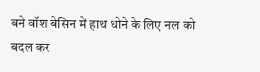बने वॉश बेसिन में हाथ धोने के लिए नल को बदल कर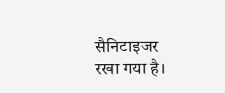सैनिटाइजर रखा गया है।